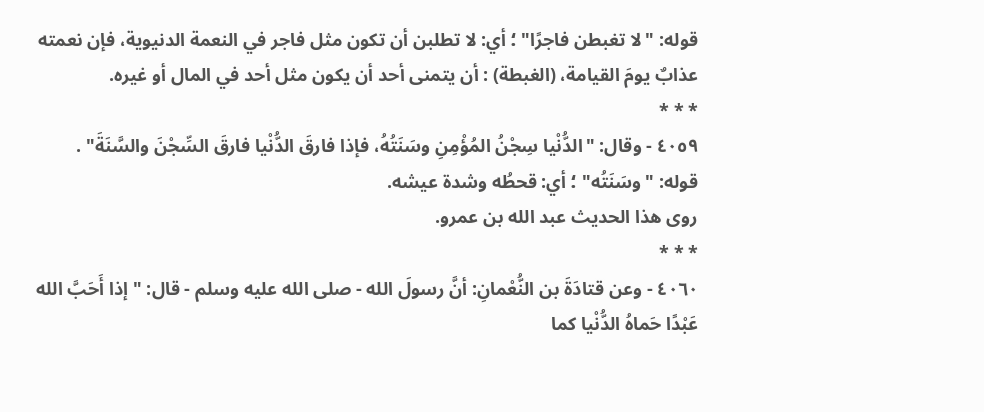قوله: "لا تغبطن فاجرًا" ؛ أي: لا تطلبن أن تكون مثل فاجر في النعمة الدنيوية، فإن نعمته عذابٌ يومَ القيامة، (الغبطة) : أن يتمنى أحد أن يكون مثل أحد في المال أو غيره.
* * *
٤٠٥٩ - وقال: "الدُّنْيا سِجْنُ المُؤْمِنِ وسَنَتُهُ، فإذا فارقَ الدُّنْيا فارقَ السِّجْنَ والسَّنَةَ" .
قوله: "وسَنَتُه" ؛ أي: قحطُه وشدة عيشه.
روى هذا الحديث عبد الله بن عمرو.
* * *
٤٠٦٠ - وعن قتادَةَ بن النُّعْمانِ: أنَّ رسولَ الله - صلى الله عليه وسلم - قال: "إذا أَحَبَّ الله عَبْدًا حَماهُ الدُّنْيا كما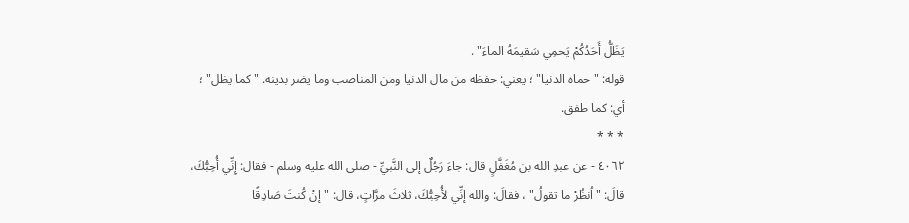يَظَلُّ أَحَدُكُمْ يَحمِي سَقيمَهُ الماءَ" .
قوله: "حماه الدنيا" ؛ يعني: حفظه من مال الدنيا ومن المناصب وما يضر بدينه. "كما يظل" ؛ أي: كما طفق.
* * *
٤٠٦٢ - عن عبدِ الله بن مُغَفَّلٍ قال: جاءَ رَجُلٌ إلى النَّبيِّ - صلى الله عليه وسلم - فقال: إِنِّي أُحِبُّكَ، قالَ: "اُنظُرْ ما تقولُ" ، فقالَ: والله إنِّي لأُحِبُّكَ، ثلاثَ مرَّاتٍ، قال: "إنْ كُنتَ صَادِقًا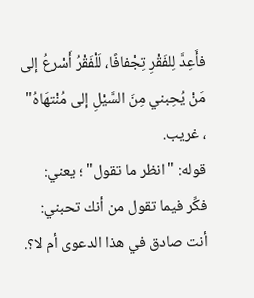فأَعِدَّ لِلفَقْرِ تِجْفافًا، لَلْفَقْرُ أَسْرعُ إلى مَنْ يُحِبني مِنَ السَّيْلِ إلى مُنْتهَاهُ" ، غريب.
قوله: "انظر ما تقول" ؛ يعني: فكِّر فيما تقول من أنك تحبني: أنت صادق في هذا الدعوى أم لا؟.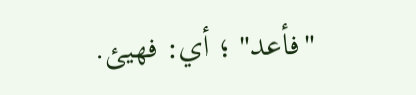"فأعد" ؛ أي: فهيئ.